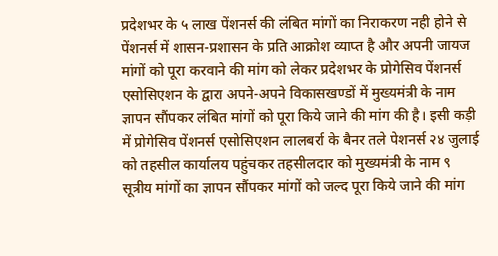प्रदेशभर के ५ लाख पेंशनर्स की लंबित मांगों का निराकरण नही होने से पेंशनर्स में शासन-प्रशासन के प्रति आक्रोश व्याप्त है और अपनी जायज मांगों को पूरा करवाने की मांग को लेकर प्रदेशभर के प्रोगेसिव पेंशनर्स एसोसिएशन के द्वारा अपने-अपने विकासखण्डों में मुख्यमंत्री के नाम ज्ञापन सौंपकर लंबित मांगों को पूरा किये जाने की मांग की है। इसी कड़ी में प्रोगेसिव पेंशनर्स एसोसिएशन लालबर्रा के बैनर तले पेशनर्स २४ जुलाई को तहसील कार्यालय पहुंचकर तहसीलदार को मुख्यमंत्री के नाम ९ सूत्रीय मांगों का ज्ञापन सौंपकर मांगों को जल्द पूरा किये जाने की मांग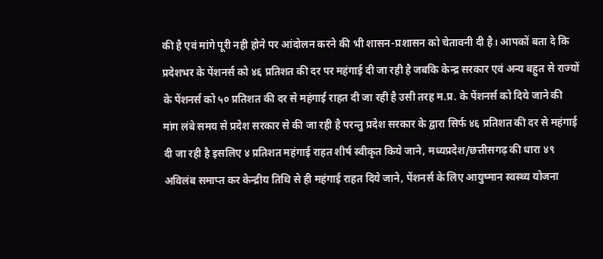की है एवं मांगे पूरी नही होने पर आंदोलन करने की भी शासन-प्रशासन को चेतावनी दी है। आपकों बता दे कि प्रदेशभर के पेंशनर्स को ४६ प्रतिशत की दर पर महंगाई दी जा रही है जबकि केन्द्र सरकार एवं अन्य बहुत से राज्यों के पेंशनर्स को ५० प्रतिशत की दर से महंगाई राहत दी जा रही है उसी तरह म.प्र. के पेंशनर्स को दिये जाने की मांग लंबे समय से प्रदेश सरकार से की जा रही है परन्तु प्रदेश सरकार के द्वारा सिर्फ ४६ प्रतिशत की दर से महंगाई दी जा रही है इसलिए ४ प्रतिशत महंगाई राहत शीर्ष स्वीकृत किये जाने, मध्यप्रदेश/छत्तीसगढ़ की धारा ४९ अविलंब समाप्त कर केन्द्रीय तिथि से ही महंगाई राहत दिये जाने, पेंशनर्स के लिए आयुष्मान स्वस्थ्य योजना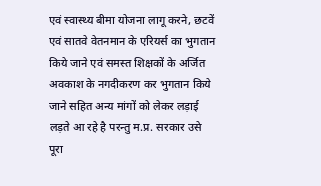एवं स्वास्थ्य बीमा योजना लागू करने, छटवें एवं सातवे वेतनमान के एरियर्स का भुगतान किये जाने एवं समस्त शिक्षकों के अर्जित अवकाश के नगदीकरण कर भुगतान किये जाने सहित अन्य मांगों को लेकर लड़ाई लड़ते आ रहे है परन्तु म.प्र. सरकार उसे पूरा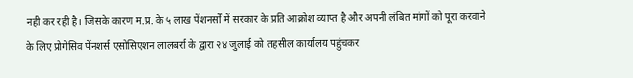नही कर रही है। जिसके कारण म.प्र. के ५ लाख पेंशनर्सों में सरकार के प्रति आक्रोश व्याप्त है और अपनी लंबित मांगों को पूरा करवाने के लिए प्रोगेसिव पेंनशर्स एसोसिएशन लालबर्रा के द्वारा २४ जुलाई को तहसील कार्यालय पहुंचकर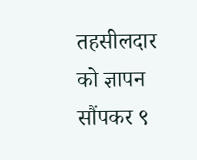तहसीलदार को ज्ञापन सौंपकर ९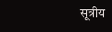सूत्रीय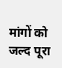मांगों को जल्द पूरा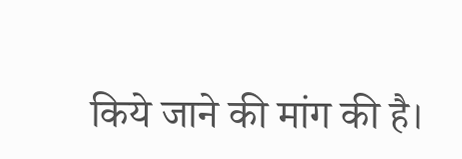किये जाने की मांग की है।